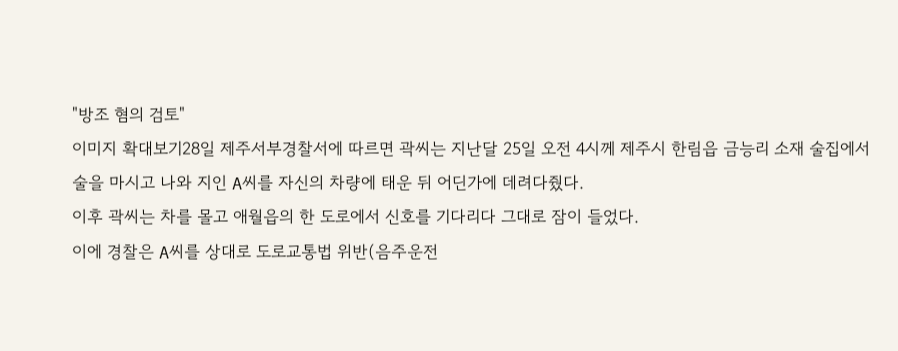"방조 혐의 검토"
이미지 확대보기28일 제주서부경찰서에 따르면 곽씨는 지난달 25일 오전 4시께 제주시 한림읍 금능리 소재 술집에서 술을 마시고 나와 지인 A씨를 자신의 차량에 태운 뒤 어딘가에 데려다줬다.
이후 곽씨는 차를 몰고 애월읍의 한 도로에서 신호를 기다리다 그대로 잠이 들었다.
이에 경찰은 A씨를 상대로 도로교통법 위반(음주운전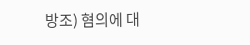방조) 혐의에 대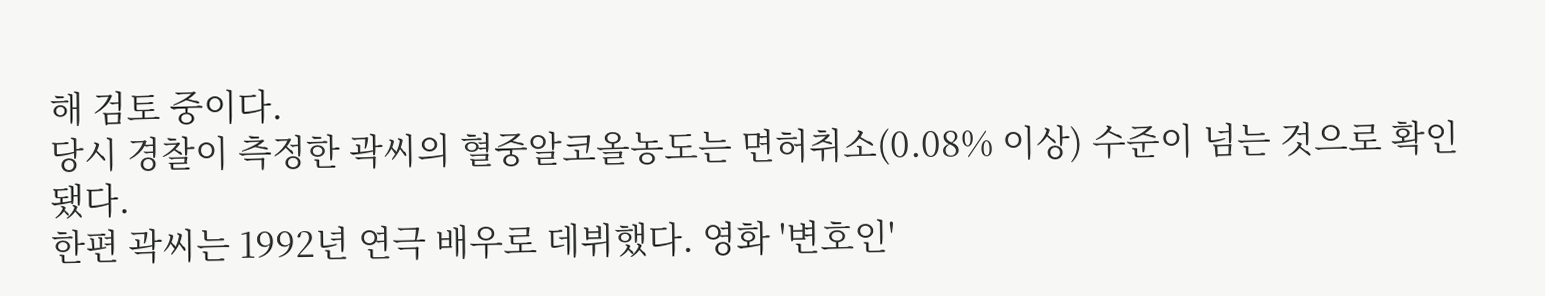해 검토 중이다.
당시 경찰이 측정한 곽씨의 혈중알코올농도는 면허취소(0.08% 이상) 수준이 넘는 것으로 확인됐다.
한편 곽씨는 1992년 연극 배우로 데뷔했다. 영화 '변호인'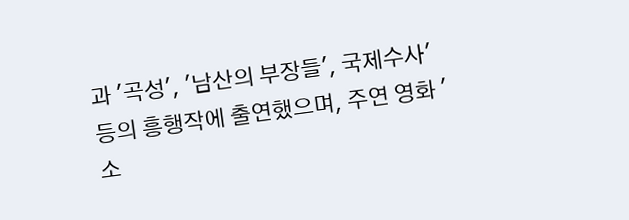과 '곡성', '남산의 부장들', 국제수사' 등의 흥행작에 출연했으며, 주연 영화 '소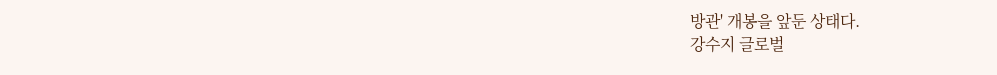방관' 개봉을 앞둔 상태다.
강수지 글로벌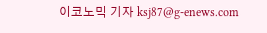이코노믹 기자 ksj87@g-enews.com